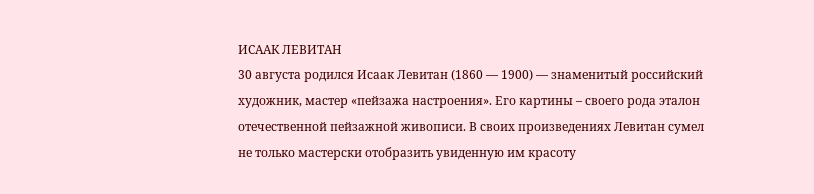ИСААК ЛЕВИТАН
30 августа родился Исаак Левитан (1860 — 1900) — знаменитый российский художник, мастер «пейзажа настроения». Его картины – своего рода эталон отечественной пейзажной живописи. В своих произведениях Левитан сумел не только мастерски отобразить увиденную им красоту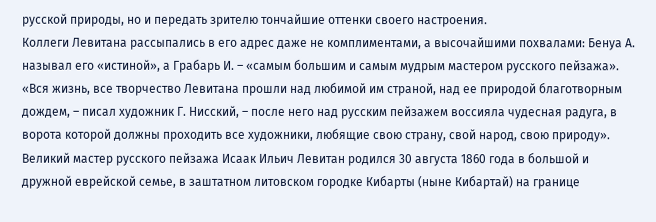русской природы, но и передать зрителю тончайшие оттенки своего настроения.
Коллеги Левитана рассыпались в его адрес даже не комплиментами, а высочайшими похвалами: Бенуа А. называл его «истиной», а Грабарь И. – «самым большим и самым мудрым мастером русского пейзажа».
«Вся жизнь, все творчество Левитана прошли над любимой им страной, над ее природой благотворным дождем, – писал художник Г. Нисский, – после него над русским пейзажем воссияла чудесная радуга, в ворота которой должны проходить все художники, любящие свою страну, свой народ, свою природу».
Великий мастер русского пейзажа Исаак Ильич Левитан родился 30 августа 1860 года в большой и дружной еврейской семье, в заштатном литовском городке Кибарты (ныне Кибартай) на границе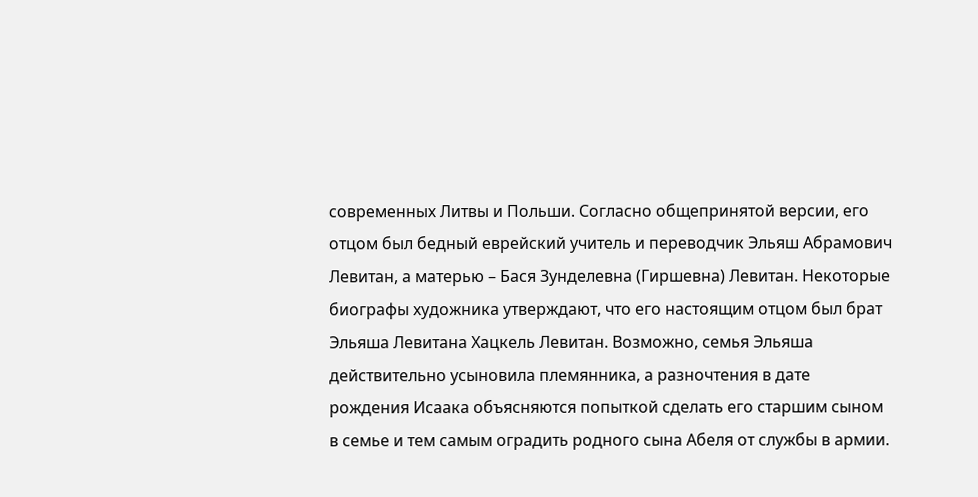современных Литвы и Польши. Согласно общепринятой версии, его отцом был бедный еврейский учитель и переводчик Эльяш Абрамович Левитан, а матерью – Бася Зунделевна (Гиршевна) Левитан. Некоторые биографы художника утверждают, что его настоящим отцом был брат Эльяша Левитана Хацкель Левитан. Возможно, семья Эльяша действительно усыновила племянника, а разночтения в дате рождения Исаака объясняются попыткой сделать его старшим сыном в семье и тем самым оградить родного сына Абеля от службы в армии.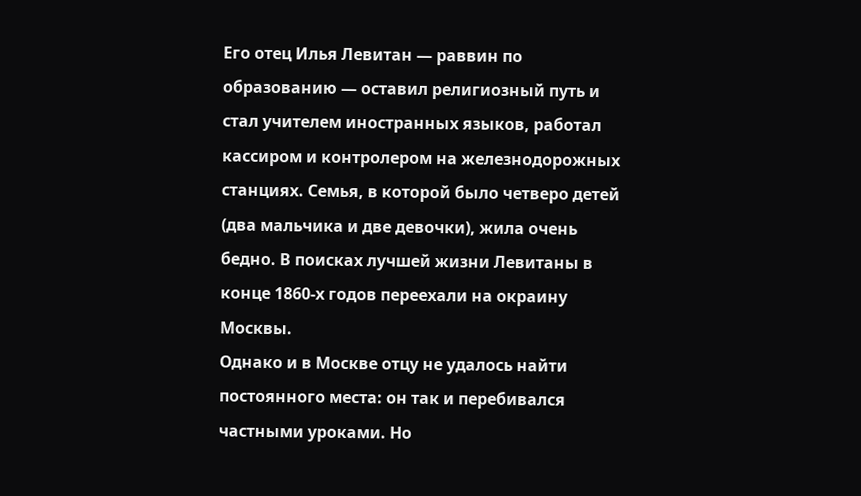Его отец Илья Левитан — раввин по образованию — оставил религиозный путь и стал учителем иностранных языков, работал кассиром и контролером на железнодорожных станциях. Семья, в которой было четверо детей (два мальчика и две девочки), жила очень бедно. В поисках лучшей жизни Левитаны в конце 1860-х годов переехали на окраину Москвы.
Однако и в Москве отцу не удалось найти постоянного места: он так и перебивался частными уроками. Но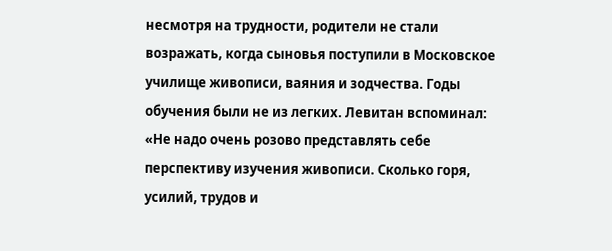несмотря на трудности, родители не стали возражать, когда сыновья поступили в Московское училище живописи, ваяния и зодчества. Годы обучения были не из легких. Левитан вспоминал: «Не надо очень розово представлять себе перспективу изучения живописи. Сколько горя, усилий, трудов и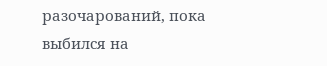разочарований, пока выбился на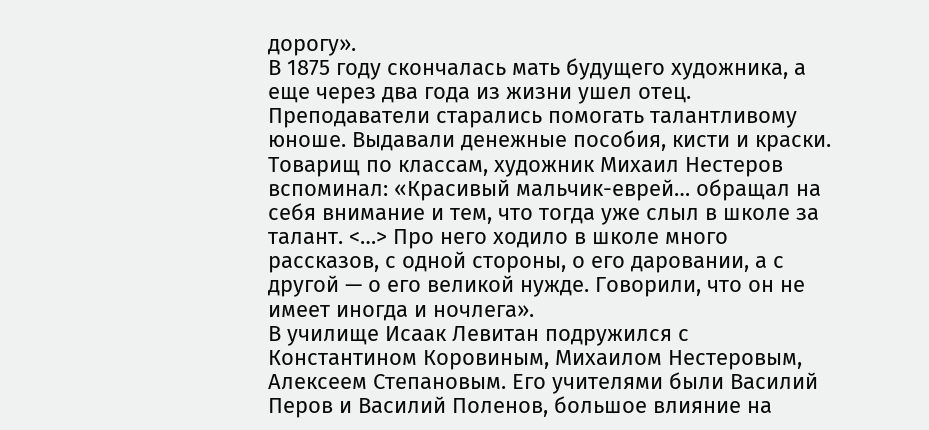дорогу».
В 1875 году скончалась мать будущего художника, а еще через два года из жизни ушел отец. Преподаватели старались помогать талантливому юноше. Выдавали денежные пособия, кисти и краски. Товарищ по классам, художник Михаил Нестеров вспоминал: «Красивый мальчик-еврей… обращал на себя внимание и тем, что тогда уже слыл в школе за талант. <…> Про него ходило в школе много рассказов, с одной стороны, о его даровании, а с другой — о его великой нужде. Говорили, что он не имеет иногда и ночлега».
В училище Исаак Левитан подружился с Константином Коровиным, Михаилом Нестеровым, Алексеем Степановым. Его учителями были Василий Перов и Василий Поленов, большое влияние на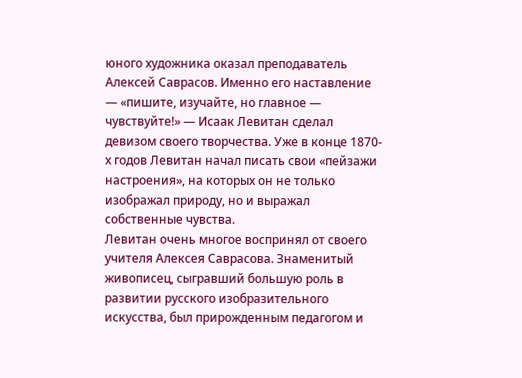юного художника оказал преподаватель Алексей Саврасов. Именно его наставление — «пишите, изучайте, но главное — чувствуйте!» — Исаак Левитан сделал девизом своего творчества. Уже в конце 1870-х годов Левитан начал писать свои «пейзажи настроения», на которых он не только изображал природу, но и выражал собственные чувства.
Левитан очень многое воспринял от своего учителя Алексея Саврасова. Знаменитый живописец, сыгравший большую роль в развитии русского изобразительного искусства, был прирожденным педагогом и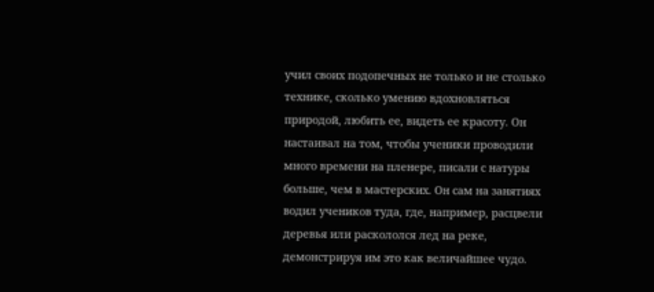учил своих подопечных не только и не столько технике, сколько умению вдохновляться природой, любить ее, видеть ее красоту. Он настаивал на том, чтобы ученики проводили много времени на пленере, писали с натуры больше, чем в мастерских. Он сам на занятиях водил учеников туда, где, например, расцвели деревья или раскололся лед на реке, демонстрируя им это как величайшее чудо.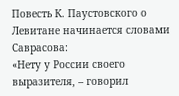Повесть К. Паустовского о Левитане начинается словами Саврасова:
«Нету у России своего выразителя, – говорил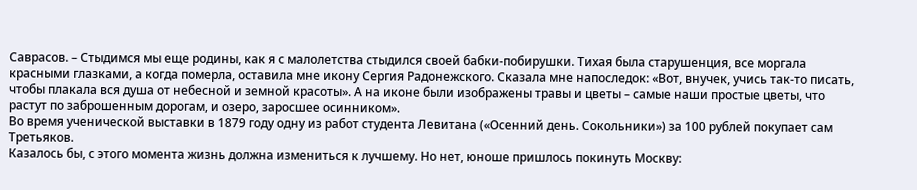Саврасов. – Стыдимся мы еще родины, как я с малолетства стыдился своей бабки-побирушки. Тихая была старушенция, все моргала красными глазками, а когда померла, оставила мне икону Сергия Радонежского. Сказала мне напоследок: «Вот, внучек, учись так-то писать, чтобы плакала вся душа от небесной и земной красоты». А на иконе были изображены травы и цветы – самые наши простые цветы, что растут по заброшенным дорогам, и озеро, заросшее осинником».
Во время ученической выставки в 1879 году одну из работ студента Левитана («Осенний день. Сокольники») за 100 рублей покупает сам Третьяков.
Казалось бы, с этого момента жизнь должна измениться к лучшему. Но нет, юноше пришлось покинуть Москву: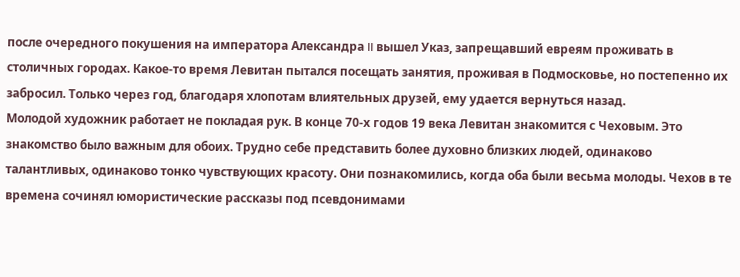после очередного покушения на императора Александра II вышел Указ, запрещавший евреям проживать в столичных городах. Какое-то время Левитан пытался посещать занятия, проживая в Подмосковье, но постепенно их забросил. Только через год, благодаря хлопотам влиятельных друзей, ему удается вернуться назад.
Молодой художник работает не покладая рук. В конце 70-х годов 19 века Левитан знакомится с Чеховым. Это знакомство было важным для обоих. Трудно себе представить более духовно близких людей, одинаково талантливых, одинаково тонко чувствующих красоту. Они познакомились, когда оба были весьма молоды. Чехов в те времена сочинял юмористические рассказы под псевдонимами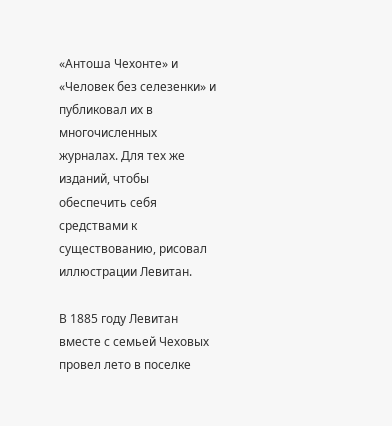«Антоша Чехонте» и «Человек без селезенки» и публиковал их в многочисленных журналах. Для тех же изданий, чтобы обеспечить себя средствами к существованию, рисовал иллюстрации Левитан.

В 1885 году Левитан вместе с семьей Чеховых провел лето в поселке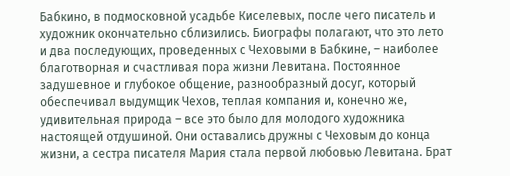Бабкино, в подмосковной усадьбе Киселевых, после чего писатель и художник окончательно сблизились. Биографы полагают, что это лето и два последующих, проведенных с Чеховыми в Бабкине, – наиболее благотворная и счастливая пора жизни Левитана. Постоянное задушевное и глубокое общение, разнообразный досуг, который обеспечивал выдумщик Чехов, теплая компания и, конечно же, удивительная природа – все это было для молодого художника настоящей отдушиной. Они оставались дружны с Чеховым до конца жизни, а сестра писателя Мария стала первой любовью Левитана. Брат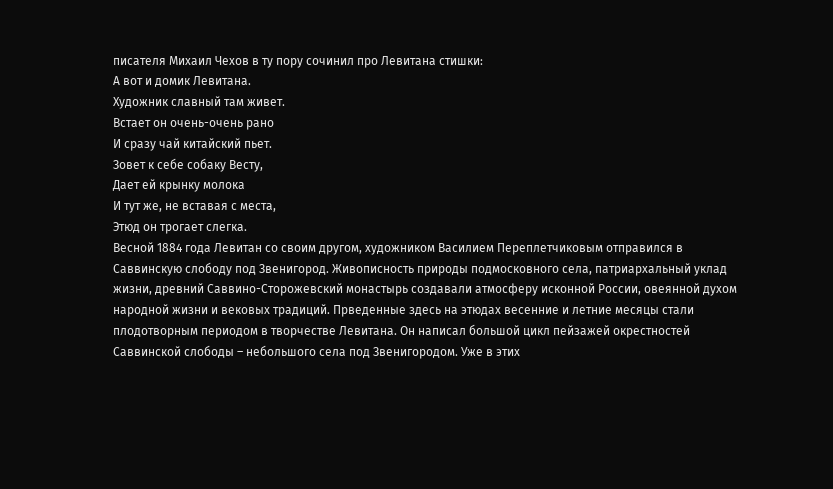писателя Михаил Чехов в ту пору сочинил про Левитана стишки:
А вот и домик Левитана.
Художник славный там живет.
Встает он очень-очень рано
И сразу чай китайский пьет.
Зовет к себе собаку Весту,
Дает ей крынку молока
И тут же, не вставая с места,
Этюд он трогает слегка.
Весной 1884 года Левитан со своим другом, художником Василием Переплетчиковым отправился в Саввинскую слободу под Звенигород. Живописность природы подмосковного села, патриархальный уклад жизни, древний Саввино-Сторожевский монастырь создавали атмосферу исконной России, овеянной духом народной жизни и вековых традиций. Прведенные здесь на этюдах весенние и летние месяцы стали плодотворным периодом в творчестве Левитана. Он написал большой цикл пейзажей окрестностей Саввинской слободы – небольшого села под Звенигородом. Уже в этих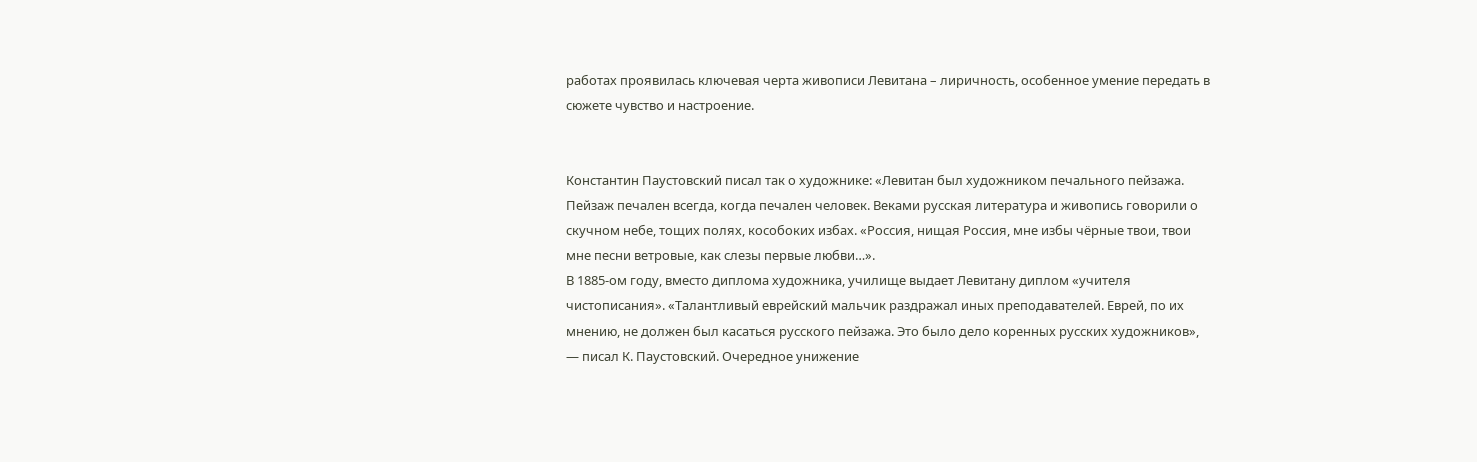работах проявилась ключевая черта живописи Левитана – лиричность, особенное умение передать в сюжете чувство и настроение.


Константин Паустовский писал так о художнике: «Левитан был художником печального пейзажа. Пейзаж печален всегда, когда печален человек. Веками русская литература и живопись говорили о скучном небе, тощих полях, кособоких избах. «Россия, нищая Россия, мне избы чёрные твои, твои мне песни ветровые, как слезы первые любви…».
В 1885-ом году, вместо диплома художника, училище выдает Левитану диплом «учителя чистописания». «Талантливый еврейский мальчик раздражал иных преподавателей. Еврей, по их мнению, не должен был касаться русского пейзажа. Это было дело коренных русских художников», — писал К. Паустовский. Очередное унижение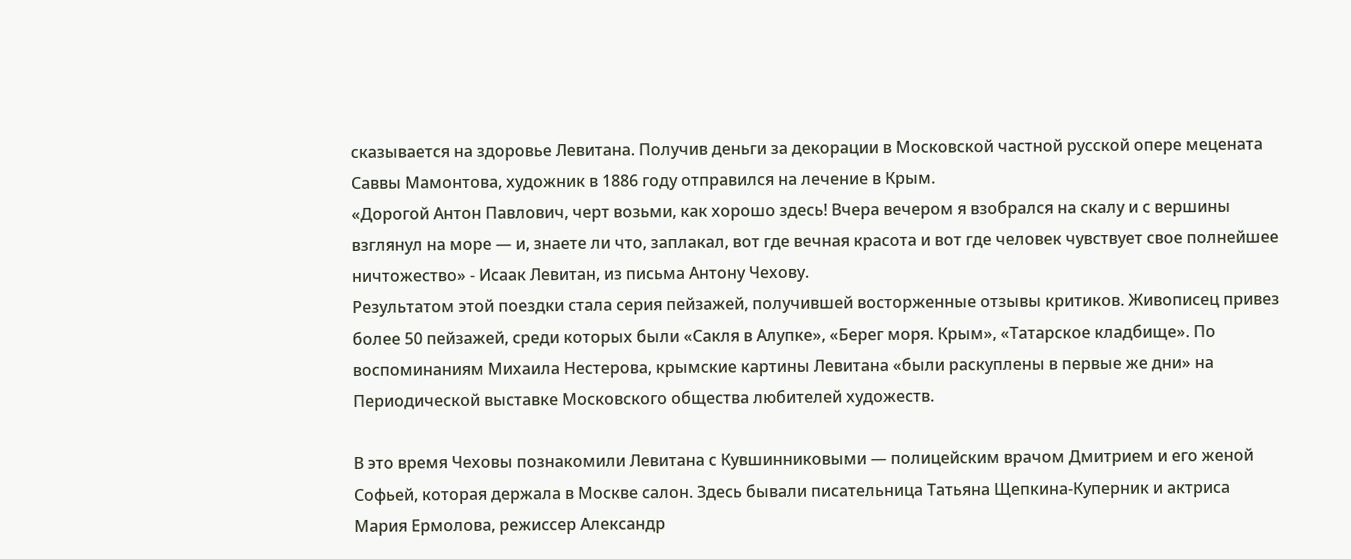сказывается на здоровье Левитана. Получив деньги за декорации в Московской частной русской опере мецената Саввы Мамонтова, художник в 1886 году отправился на лечение в Крым.
«Дорогой Антон Павлович, черт возьми, как хорошо здесь! Вчера вечером я взобрался на скалу и с вершины взглянул на море — и, знаете ли что, заплакал, вот где вечная красота и вот где человек чувствует свое полнейшее ничтожество» - Исаак Левитан, из письма Антону Чехову.
Результатом этой поездки стала серия пейзажей, получившей восторженные отзывы критиков. Живописец привез более 50 пейзажей, среди которых были «Сакля в Алупке», «Берег моря. Крым», «Татарское кладбище». По воспоминаниям Михаила Нестерова, крымские картины Левитана «были раскуплены в первые же дни» на Периодической выставке Московского общества любителей художеств.

В это время Чеховы познакомили Левитана с Кувшинниковыми — полицейским врачом Дмитрием и его женой Софьей, которая держала в Москве салон. Здесь бывали писательница Татьяна Щепкина-Куперник и актриса Мария Ермолова, режиссер Александр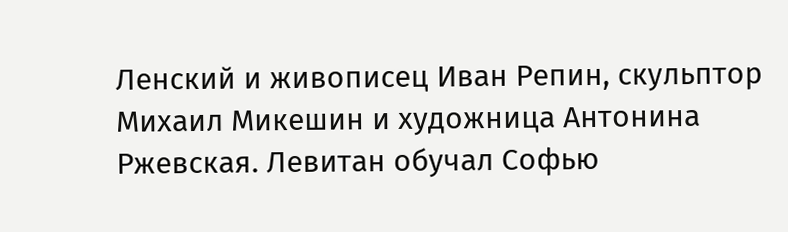Ленский и живописец Иван Репин, скульптор Михаил Микешин и художница Антонина Ржевская. Левитан обучал Софью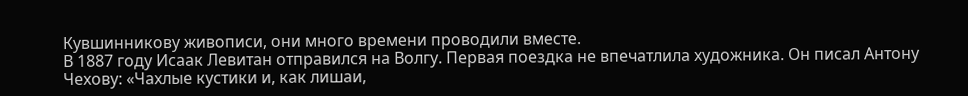Кувшинникову живописи, они много времени проводили вместе.
В 1887 году Исаак Левитан отправился на Волгу. Первая поездка не впечатлила художника. Он писал Антону Чехову: «Чахлые кустики и, как лишаи,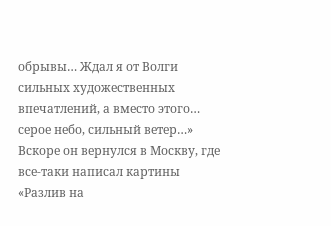обрывы… Ждал я от Волги сильных художественных впечатлений, а вместо этого… серое небо, сильный ветер…» Вскоре он вернулся в Москву, где все-таки написал картины «Разлив на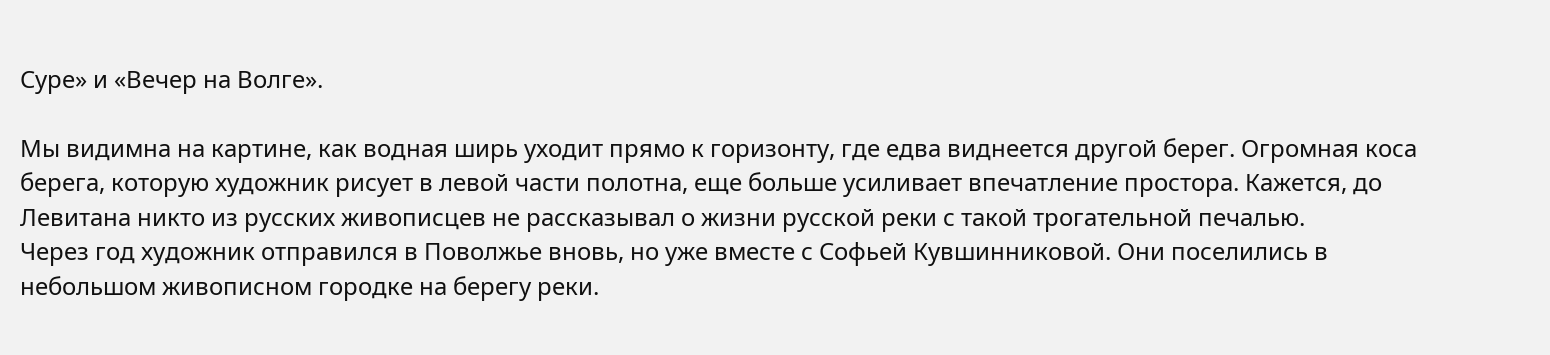Суре» и «Вечер на Волге».

Мы видимна на картине, как водная ширь уходит прямо к горизонту, где едва виднеется другой берег. Огромная коса берега, которую художник рисует в левой части полотна, еще больше усиливает впечатление простора. Кажется, до Левитана никто из русских живописцев не рассказывал о жизни русской реки с такой трогательной печалью.
Через год художник отправился в Поволжье вновь, но уже вместе с Софьей Кувшинниковой. Они поселились в небольшом живописном городке на берегу реки.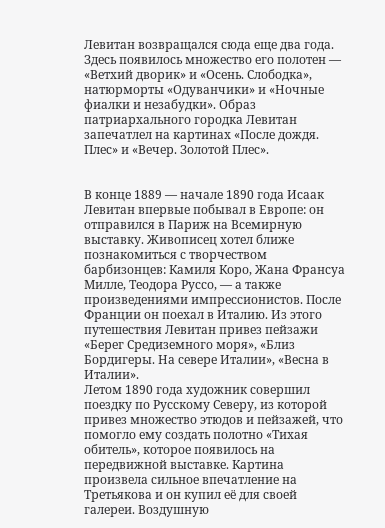Левитан возвращался сюда еще два года. Здесь появилось множество его полотен — «Ветхий дворик» и «Осень. Слободка», натюрморты «Одуванчики» и «Ночные фиалки и незабудки». Образ патриархального городка Левитан запечатлел на картинах «После дождя. Плес» и «Вечер. Золотой Плес».


В конце 1889 — начале 1890 года Исаак Левитан впервые побывал в Европе: он отправился в Париж на Всемирную выставку. Живописец хотел ближе познакомиться с творчеством барбизонцев: Камиля Коро, Жана Франсуа Милле, Теодора Руссо, — а также произведениями импрессионистов. После Франции он поехал в Италию. Из этого путешествия Левитан привез пейзажи «Берег Средиземного моря», «Близ Бордигеры. На севере Италии», «Весна в Италии».
Летом 1890 года художник совершил поездку по Русскому Северу, из которой привез множество этюдов и пейзажей, что помогло ему создать полотно «Тихая обитель», которое появилось на передвижной выставке. Картина произвела сильное впечатление на Третьякова и он купил её для своей галереи. Воздушную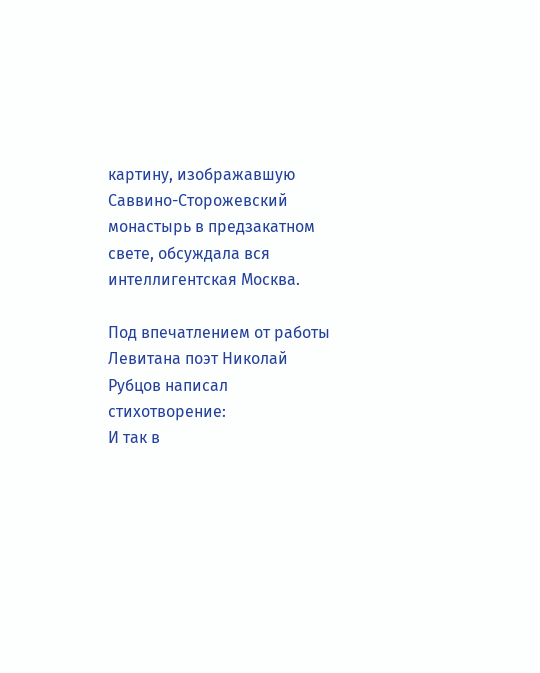картину, изображавшую Саввино-Сторожевский монастырь в предзакатном свете, обсуждала вся интеллигентская Москва.

Под впечатлением от работы Левитана поэт Николай Рубцов написал стихотворение:
И так в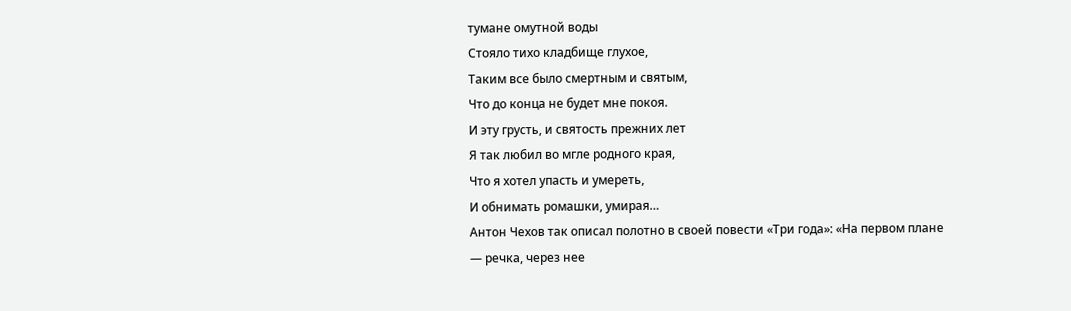тумане омутной воды
Стояло тихо кладбище глухое,
Таким все было смертным и святым,
Что до конца не будет мне покоя.
И эту грусть, и святость прежних лет
Я так любил во мгле родного края,
Что я хотел упасть и умереть,
И обнимать ромашки, умирая…
Антон Чехов так описал полотно в своей повести «Три года»: «На первом плане — речка, через нее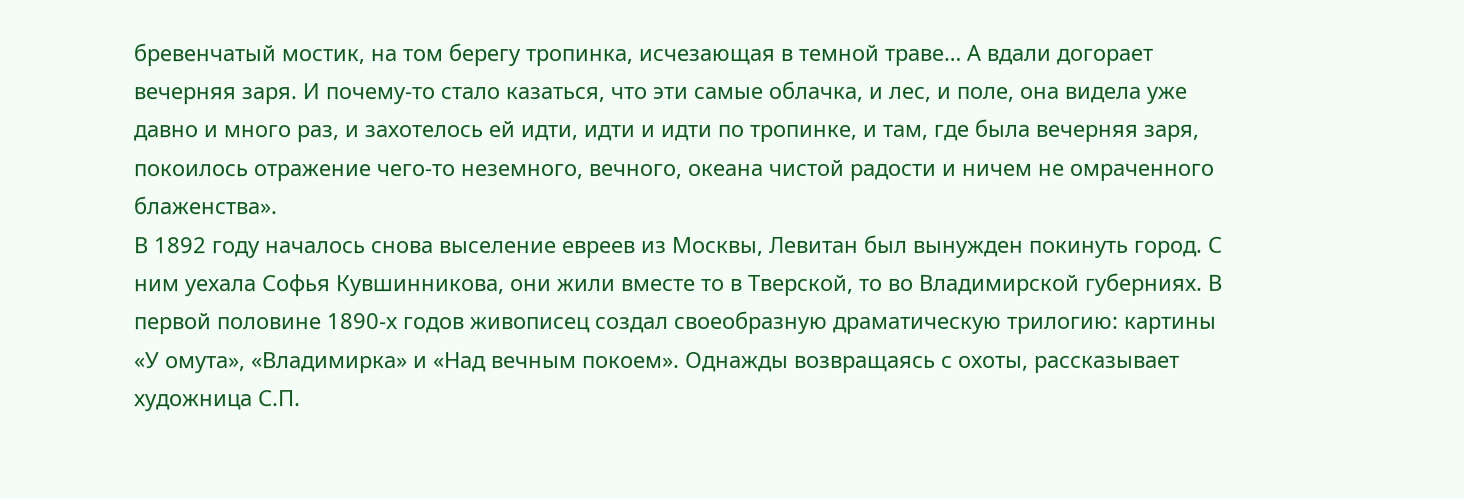бревенчатый мостик, на том берегу тропинка, исчезающая в темной траве… А вдали догорает вечерняя заря. И почему-то стало казаться, что эти самые облачка, и лес, и поле, она видела уже давно и много раз, и захотелось ей идти, идти и идти по тропинке, и там, где была вечерняя заря, покоилось отражение чего-то неземного, вечного, океана чистой радости и ничем не омраченного блаженства».
В 1892 году началось снова выселение евреев из Москвы, Левитан был вынужден покинуть город. С ним уехала Софья Кувшинникова, они жили вместе то в Тверской, то во Владимирской губерниях. В первой половине 1890-х годов живописец создал своеобразную драматическую трилогию: картины «У омута», «Владимирка» и «Над вечным покоем». Однажды возвращаясь с охоты, рассказывает художница С.П.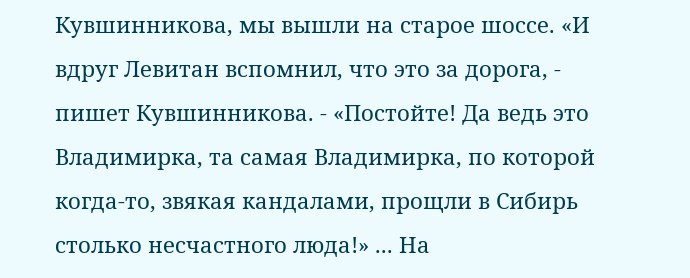Кувшинникова, мы вышли на старое шоссе. «И вдруг Левитан вспомнил, что это за дорога, - пишет Кувшинникова. - «Постойте! Да ведь это Владимирка, та самая Владимирка, по которой когда-то, звякая кандалами, прощли в Сибирь столько несчастного люда!» ... На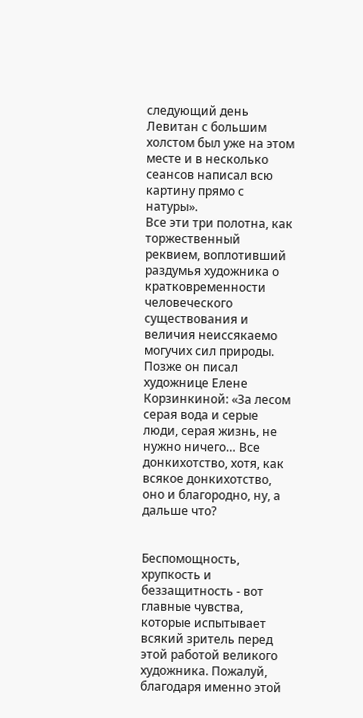следующий день Левитан с большим холстом был уже на этом месте и в несколько сеансов написал всю картину прямо с натуры».
Все эти три полотна, как торжественный реквием, воплотивший раздумья художника о кратковременности человеческого существования и величия неиссякаемо могучих сил природы. Позже он писал художнице Елене Корзинкиной: «За лесом серая вода и серые люди, серая жизнь, не нужно ничего… Все донкихотство, хотя, как всякое донкихотство, оно и благородно, ну, а дальше что?


Беспомощность, хрупкость и беззащитность - вот главные чувства, которые испытывает всякий зритель перед этой работой великого художника. Пожалуй, благодаря именно этой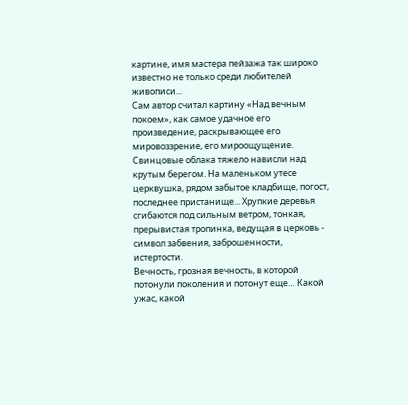картине, имя мастера пейзажа так широко известно не только среди любителей живописи...
Сам автор считал картину «Над вечным покоем», как самое удачное его произведение, раскрывающее его мировоззрение, его мироощущение. Свинцовые облака тяжело нависли над крутым берегом. На маленьком утесе церквушка, рядом забытое кладбище, погост, последнее пристанище... Хрупкие деревья сгибаются под сильным ветром, тонкая, прерывистая тропинка, ведущая в церковь - символ забвения, заброшенности, истертости.
Вечность, грозная вечность, в которой потонули поколения и потонут еще… Какой ужас, какой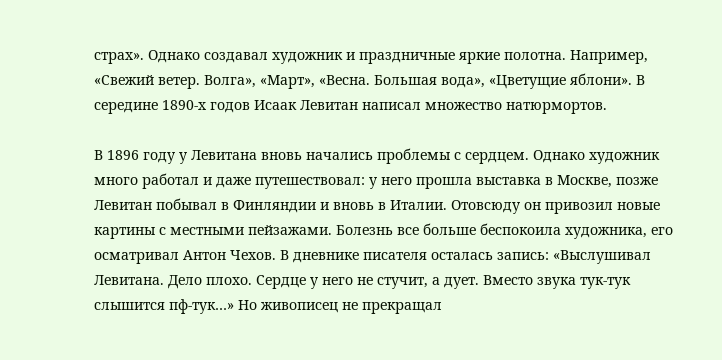страх». Однако создавал художник и праздничные яркие полотна. Например, «Свежий ветер. Волга», «Март», «Весна. Большая вода», «Цветущие яблони». В середине 1890-х годов Исаак Левитан написал множество натюрмортов.

В 1896 году у Левитана вновь начались проблемы с сердцем. Однако художник много работал и даже путешествовал: у него прошла выставка в Москве, позже Левитан побывал в Финляндии и вновь в Италии. Отовсюду он привозил новые картины с местными пейзажами. Болезнь все больше беспокоила художника, его осматривал Антон Чехов. В дневнике писателя осталась запись: «Выслушивал Левитана. Дело плохо. Сердце у него не стучит, а дует. Вместо звука тук-тук слышится пф-тук…» Но живописец не прекращал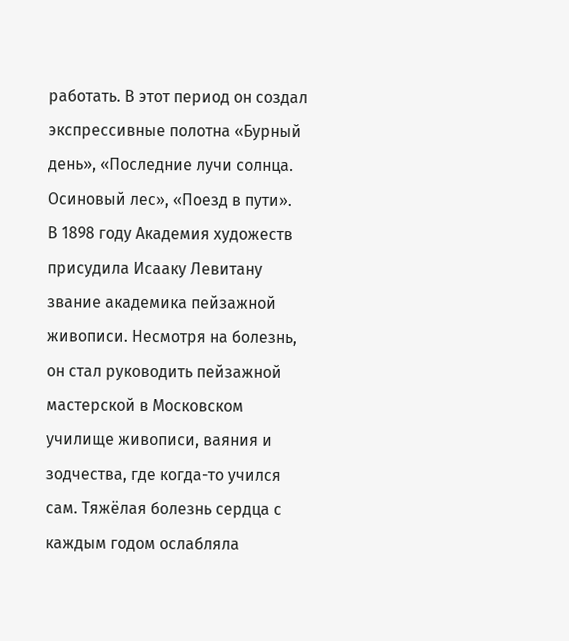работать. В этот период он создал экспрессивные полотна «Бурный день», «Последние лучи солнца. Осиновый лес», «Поезд в пути».
В 1898 году Академия художеств присудила Исааку Левитану звание академика пейзажной живописи. Несмотря на болезнь, он стал руководить пейзажной мастерской в Московском училище живописи, ваяния и зодчества, где когда-то учился сам. Тяжёлая болезнь сердца с каждым годом ослабляла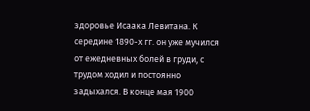здоровье Исаака Левитана. К середине 1890-х гг. он уже мучился от ежедневных болей в груди, с трудом ходил и постоянно задыхался. В конце мая 1900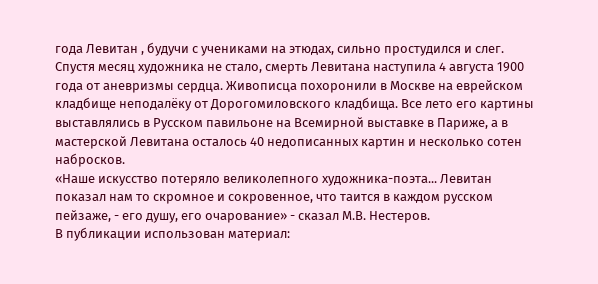года Левитан , будучи с учениками на этюдах, сильно простудился и слег. Спустя месяц художника не стало, смерть Левитана наступила 4 августа 1900 года от аневризмы сердца. Живописца похоронили в Москве на еврейском кладбище неподалёку от Дорогомиловского кладбища. Все лето его картины выставлялись в Русском павильоне на Всемирной выставке в Париже, а в мастерской Левитана осталось 40 недописанных картин и несколько сотен набросков.
«Наше искусство потеряло великолепного художника-поэта... Левитан показал нам то скромное и сокровенное, что таится в каждом русском пейзаже, - его душу, его очарование» - сказал М.В. Нестеров.
В публикации использован материал: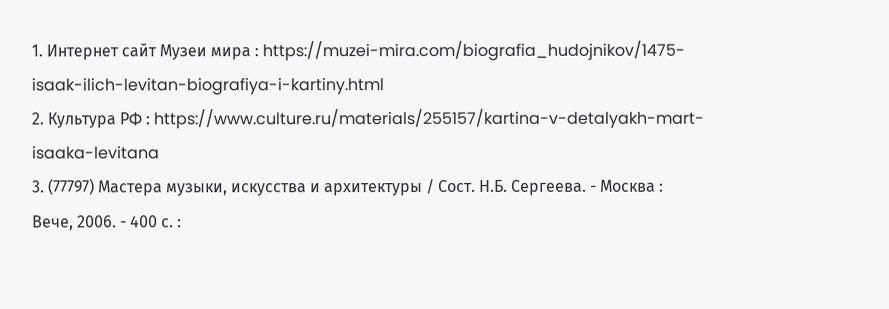1. Интернет сайт Музеи мира : https://muzei-mira.com/biografia_hudojnikov/1475-isaak-ilich-levitan-biografiya-i-kartiny.html
2. Культура РФ : https://www.culture.ru/materials/255157/kartina-v-detalyakh-mart-isaaka-levitana
3. (77797) Мастера музыки, искусства и архитектуры / Сост. Н.Б. Сергеева. - Москва : Вече, 2006. - 400 с. :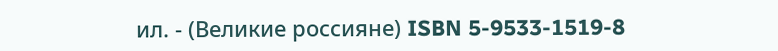ил. - (Великие россияне) ISBN 5-9533-1519-8